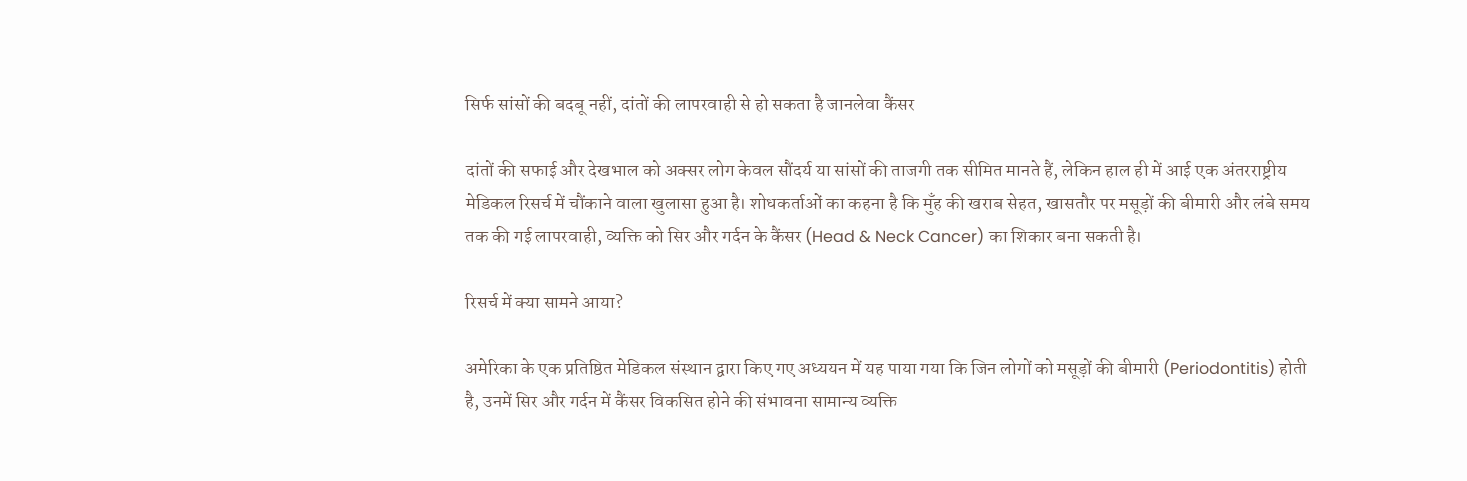सिर्फ सांसों की बदबू नहीं, दांतों की लापरवाही से हो सकता है जानलेवा कैंसर

दांतों की सफाई और देखभाल को अक्सर लोग केवल सौंदर्य या सांसों की ताजगी तक सीमित मानते हैं, लेकिन हाल ही में आई एक अंतरराष्ट्रीय मेडिकल रिसर्च में चौंकाने वाला खुलासा हुआ है। शोधकर्ताओं का कहना है कि मुँह की खराब सेहत, खासतौर पर मसूड़ों की बीमारी और लंबे समय तक की गई लापरवाही, व्यक्ति को सिर और गर्दन के कैंसर (Head & Neck Cancer) का शिकार बना सकती है।

रिसर्च में क्या सामने आया?

अमेरिका के एक प्रतिष्ठित मेडिकल संस्थान द्वारा किए गए अध्ययन में यह पाया गया कि जिन लोगों को मसूड़ों की बीमारी (Periodontitis) होती है, उनमें सिर और गर्दन में कैंसर विकसित होने की संभावना सामान्य व्यक्ति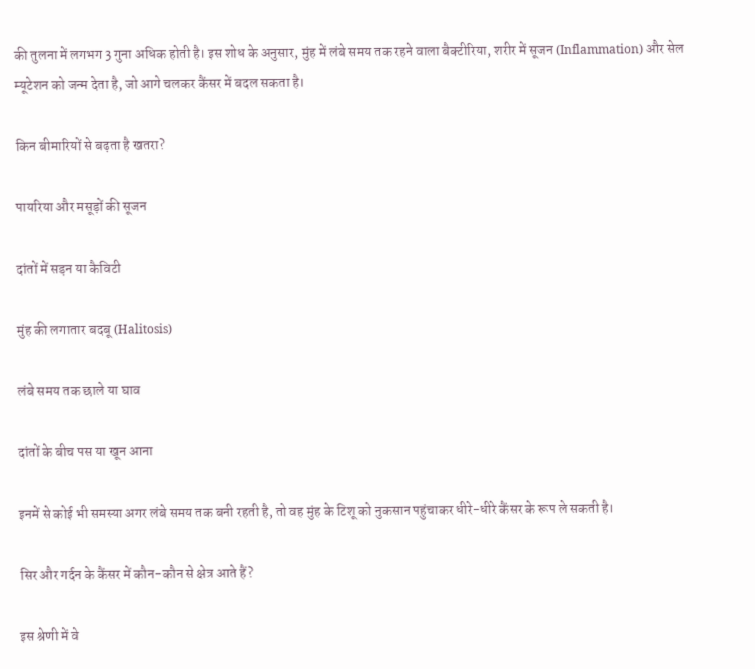की तुलना में लगभग 3 गुना अधिक होती है। इस शोध के अनुसार, मुंह में लंबे समय तक रहने वाला बैक्टीरिया, शरीर में सूजन (Inflammation) और सेल म्यूटेशन को जन्म देता है, जो आगे चलकर कैंसर में बदल सकता है।

किन बीमारियों से बढ़ता है खतरा?

पायरिया और मसूड़ों की सूजन

दांतों में सड़न या कैविटी

मुंह की लगातार बदबू (Halitosis)

लंबे समय तक छाले या घाव

दांतों के बीच पस या खून आना

इनमें से कोई भी समस्या अगर लंबे समय तक बनी रहती है, तो वह मुंह के टिशू को नुकसान पहुंचाकर धीरे-धीरे कैंसर के रूप ले सकती है।

सिर और गर्दन के कैंसर में कौन-कौन से क्षेत्र आते हैं?

इस श्रेणी में वे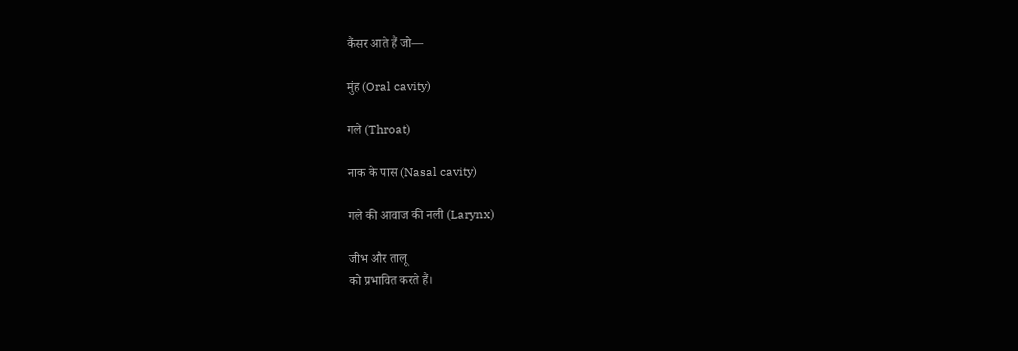कैंसर आते हैं जो—

मुंह (Oral cavity)

गले (Throat)

नाक के पास (Nasal cavity)

गले की आवाज की नली (Larynx)

जीभ और तालू
को प्रभावित करते हैं।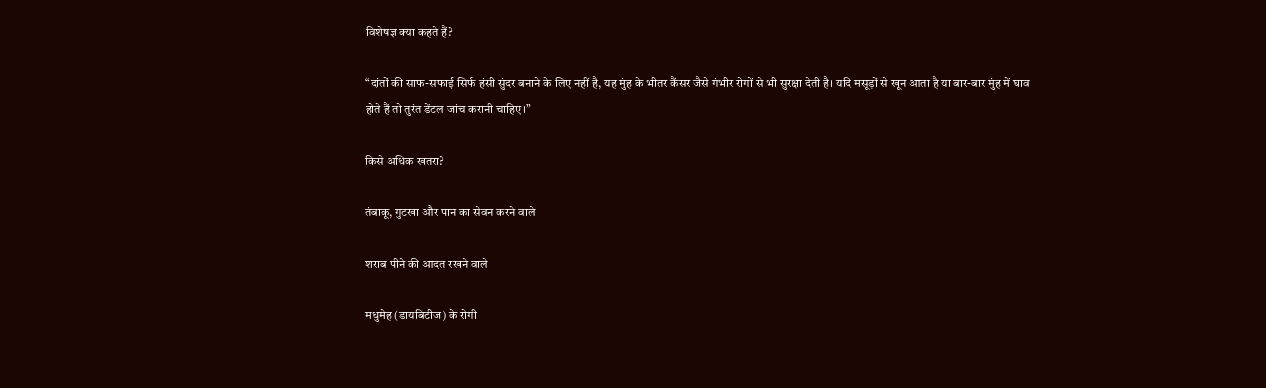विशेषज्ञ क्या कहते हैं?

“दांतों की साफ-सफाई सिर्फ हंसी सुंदर बनाने के लिए नहीं है, यह मुंह के भीतर कैंसर जैसे गंभीर रोगों से भी सुरक्षा देती है। यदि मसूड़ों से खून आता है या बार-बार मुंह में घाव होते हैं तो तुरंत डेंटल जांच करानी चाहिए।”

किसे अधिक खतरा?

तंबाकू, गुटखा और पान का सेवन करने वाले

शराब पीने की आदत रखने वाले

मधुमेह (डायबिटीज) के रोगी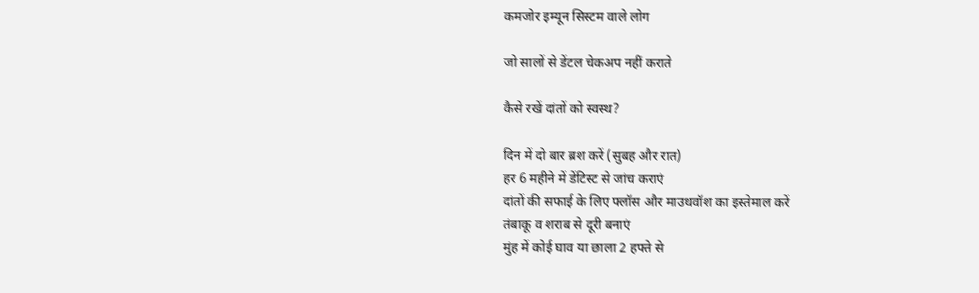कमजोर इम्यून सिस्टम वाले लोग

जो सालों से डेंटल चेकअप नहीं कराते

कैसे रखें दांतों को स्वस्थ?

दिन में दो बार ब्रश करें (सुबह और रात)
हर 6 महीने में डेंटिस्ट से जांच कराएं
दांतों की सफाई के लिए फ्लॉस और माउथवॉश का इस्तेमाल करें
तंबाकू व शराब से दूरी बनाएं
मुंह में कोई घाव या छाला 2 हफ्ते से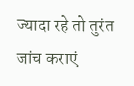ज्यादा रहे तो तुरंत जांच कराएं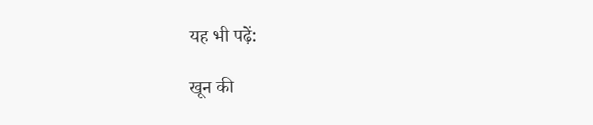यह भी पढ़ें:

खून की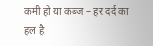कमी हो या कब्ज – हर दर्द का हल है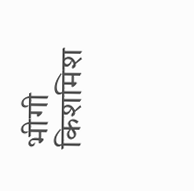भीगी किशमिश